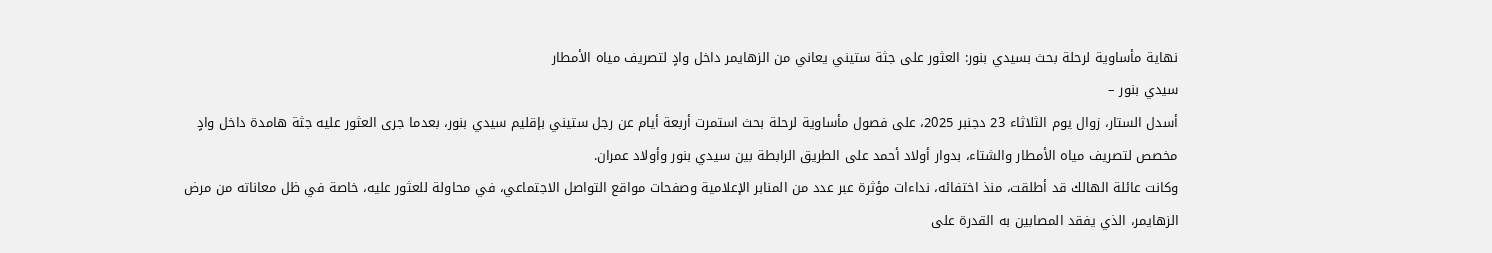نهاية مأساوية لرحلة بحث بسيدي بنور: العثور على جثة ستيني يعاني من الزهايمر داخل وادٍ لتصريف مياه الأمطار
سيدي بنور –
أسدل الستار، زوال يوم الثلاثاء 23 دجنبر 2025، على فصول مأساوية لرحلة بحث استمرت أربعة أيام عن رجل ستيني بإقليم سيدي بنور، بعدما جرى العثور عليه جثة هامدة داخل وادٍ مخصص لتصريف مياه الأمطار والشتاء، بدوار أولاد أحمد على الطريق الرابطة بين سيدي بنور وأولاد عمران.
وكانت عائلة الهالك قد أطلقت، منذ اختفائه، نداءات مؤثرة عبر عدد من المنابر الإعلامية وصفحات مواقع التواصل الاجتماعي، في محاولة للعثور عليه، خاصة في ظل معاناته من مرض الزهايمر، الذي يفقد المصابين به القدرة على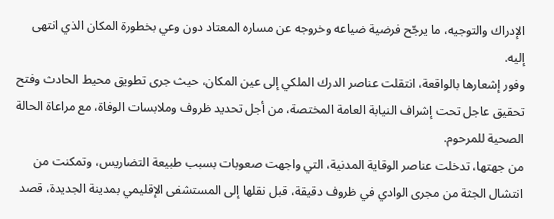الإدراك والتوجيه، ما يرجّح فرضية ضياعه وخروجه عن مساره المعتاد دون وعي بخطورة المكان الذي انتهى إليه.
وفور إشعارها بالواقعة، انتقلت عناصر الدرك الملكي إلى عين المكان، حيث جرى تطويق محيط الحادث وفتح تحقيق عاجل تحت إشراف النيابة العامة المختصة، من أجل تحديد ظروف وملابسات الوفاة، مع مراعاة الحالة الصحية للمرحوم.
من جهتها، تدخلت عناصر الوقاية المدنية، التي واجهت صعوبات بسبب طبيعة التضاريس، وتمكنت من انتشال الجثة من مجرى الوادي في ظروف دقيقة، قبل نقلها إلى المستشفى الإقليمي بمدينة الجديدة، قصد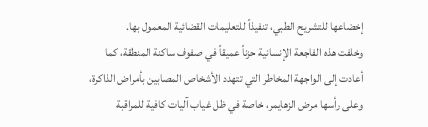إخضاعها للتشريح الطبي، تنفيذاً للتعليمات القضائية المعمول بها.
وخلفت هذه الفاجعة الإنسانية حزناً عميقاً في صفوف ساكنة المنطقة، كما أعادت إلى الواجهة المخاطر التي تتهدد الأشخاص المصابين بأمراض الذاكرة، وعلى رأسها مرض الزهايمر، خاصة في ظل غياب آليات كافية للمراقبة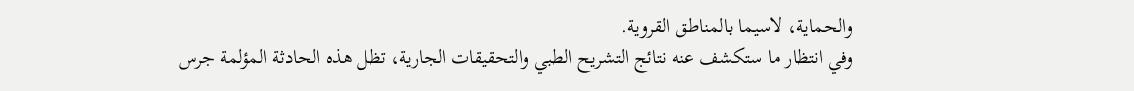والحماية، لاسيما بالمناطق القروية.
وفي انتظار ما ستكشف عنه نتائج التشريح الطبي والتحقيقات الجارية، تظل هذه الحادثة المؤلمة جرس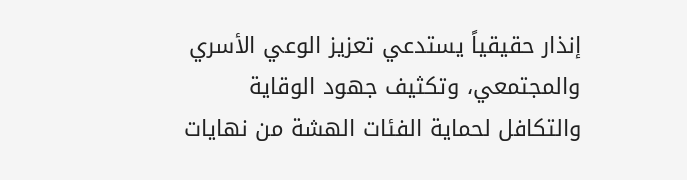إنذار حقيقياً يستدعي تعزيز الوعي الأسري والمجتمعي، وتكثيف جهود الوقاية والتكافل لحماية الفئات الهشة من نهايات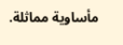مأساوية مماثلة.